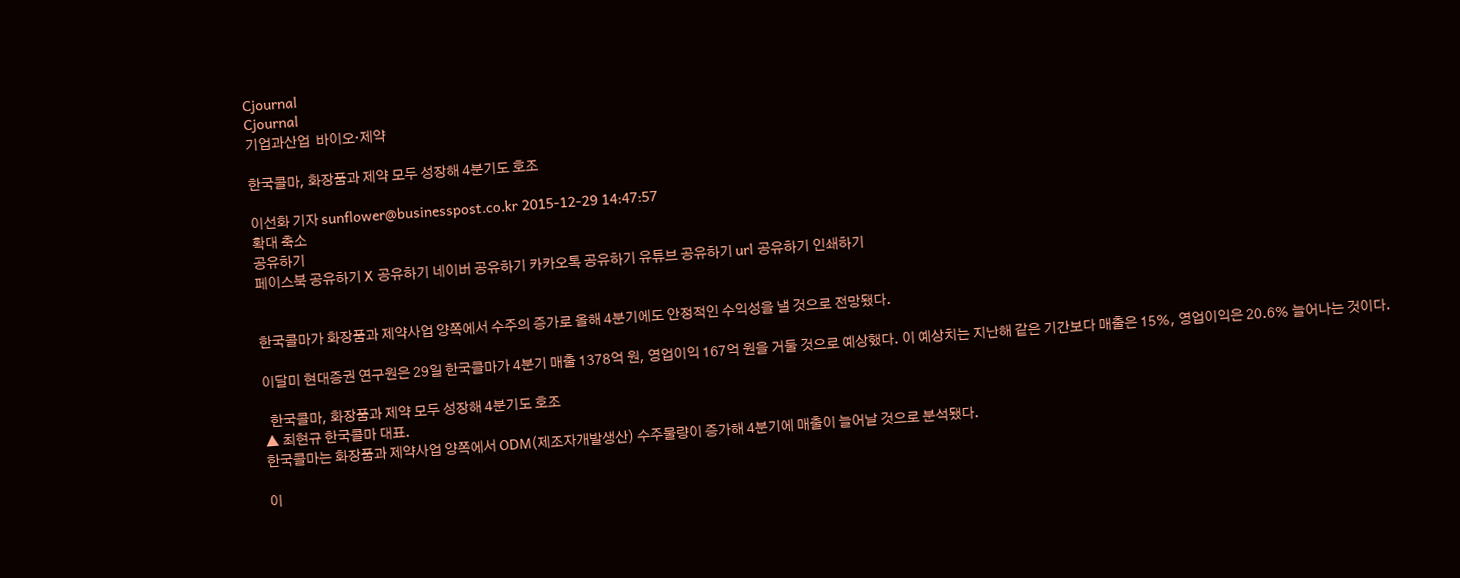Cjournal
Cjournal
기업과산업  바이오·제약

한국콜마, 화장품과 제약 모두 성장해 4분기도 호조

이선화 기자 sunflower@businesspost.co.kr 2015-12-29 14:47:57
확대 축소
공유하기
페이스북 공유하기 X 공유하기 네이버 공유하기 카카오톡 공유하기 유튜브 공유하기 url 공유하기 인쇄하기


한국콜마가 화장품과 제약사업 양쪽에서 수주의 증가로 올해 4분기에도 안정적인 수익성을 낼 것으로 전망됐다.

이달미 현대증권 연구원은 29일 한국콜마가 4분기 매출 1378억 원, 영업이익 167억 원을 거둘 것으로 예상했다. 이 예상치는 지난해 같은 기간보다 매출은 15%, 영업이익은 20.6% 늘어나는 것이다.

  한국콜마, 화장품과 제약 모두 성장해 4분기도 호조
▲ 최현규 한국콜마 대표.
한국콜마는 화장품과 제약사업 양쪽에서 ODM(제조자개발생산) 수주물량이 증가해 4분기에 매출이 늘어날 것으로 분석됐다.

이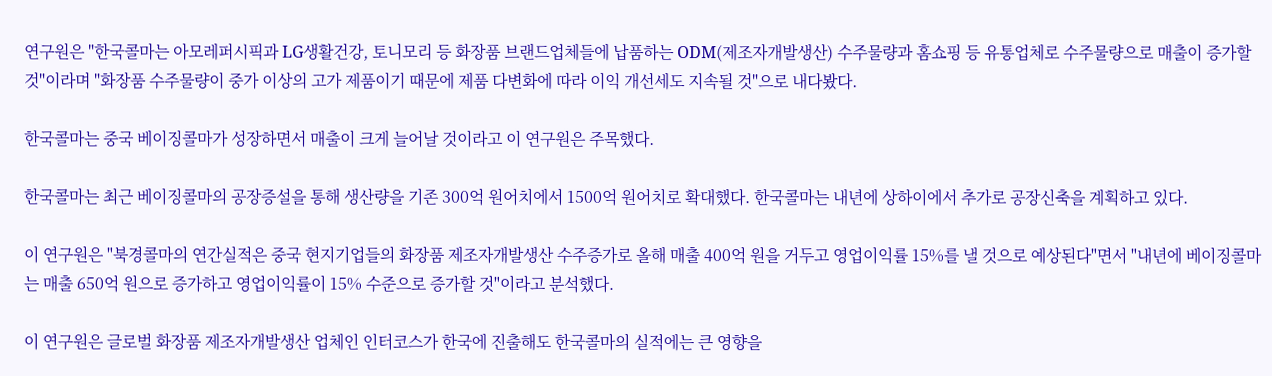연구원은 "한국콜마는 아모레퍼시픽과 LG생활건강, 토니모리 등 화장품 브랜드업체들에 납품하는 ODM(제조자개발생산) 수주물량과 홈쇼핑 등 유통업체로 수주물량으로 매출이 증가할 것"이라며 "화장품 수주물량이 중가 이상의 고가 제품이기 때문에 제품 다변화에 따라 이익 개선세도 지속될 것"으로 내다봤다.

한국콜마는 중국 베이징콜마가 성장하면서 매출이 크게 늘어날 것이라고 이 연구원은 주목했다.

한국콜마는 최근 베이징콜마의 공장증설을 통해 생산량을 기존 300억 원어치에서 1500억 원어치로 확대했다. 한국콜마는 내년에 상하이에서 추가로 공장신축을 계획하고 있다.

이 연구원은 "북경콜마의 연간실적은 중국 현지기업들의 화장품 제조자개발생산 수주증가로 올해 매출 400억 원을 거두고 영업이익률 15%를 낼 것으로 예상된다"면서 "내년에 베이징콜마는 매출 650억 원으로 증가하고 영업이익률이 15% 수준으로 증가할 것"이라고 분석했다.

이 연구원은 글로벌 화장품 제조자개발생산 업체인 인터코스가 한국에 진출해도 한국콜마의 실적에는 큰 영향을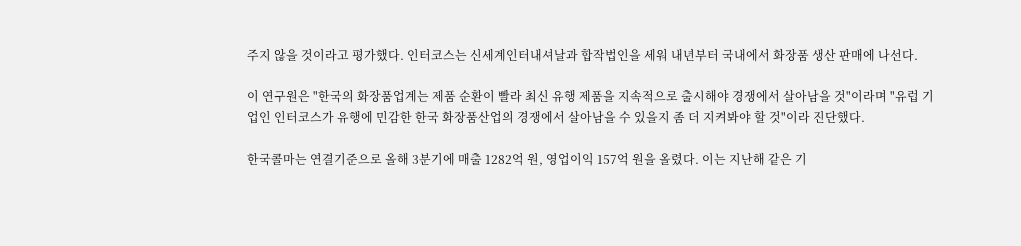주지 않을 것이라고 평가했다. 인터코스는 신세계인터내셔날과 합작법인을 세워 내년부터 국내에서 화장품 생산 판매에 나선다.

이 연구원은 "한국의 화장품업계는 제품 순환이 빨라 최신 유행 제품을 지속적으로 출시해야 경쟁에서 살아남을 것"이라며 "유럽 기업인 인터코스가 유행에 민감한 한국 화장품산업의 경쟁에서 살아남을 수 있을지 좀 더 지켜봐야 할 것"이라 진단했다.

한국콜마는 연결기준으로 올해 3분기에 매출 1282억 원, 영업이익 157억 원을 올렸다. 이는 지난해 같은 기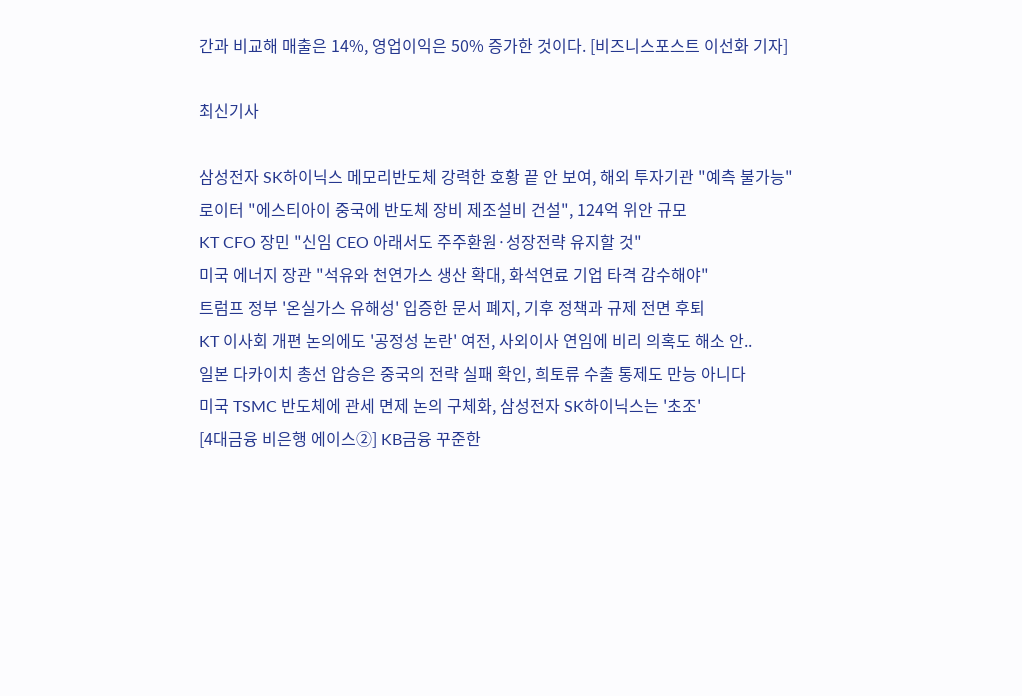간과 비교해 매출은 14%, 영업이익은 50% 증가한 것이다. [비즈니스포스트 이선화 기자]

최신기사

삼성전자 SK하이닉스 메모리반도체 강력한 호황 끝 안 보여, 해외 투자기관 "예측 불가능"
로이터 "에스티아이 중국에 반도체 장비 제조설비 건설", 124억 위안 규모
KT CFO 장민 "신임 CEO 아래서도 주주환원·성장전략 유지할 것"
미국 에너지 장관 "석유와 천연가스 생산 확대, 화석연료 기업 타격 감수해야"
트럼프 정부 '온실가스 유해성' 입증한 문서 폐지, 기후 정책과 규제 전면 후퇴
KT 이사회 개편 논의에도 '공정성 논란' 여전, 사외이사 연임에 비리 의혹도 해소 안..
일본 다카이치 총선 압승은 중국의 전략 실패 확인, 희토류 수출 통제도 만능 아니다
미국 TSMC 반도체에 관세 면제 논의 구체화, 삼성전자 SK하이닉스는 '초조'
[4대금융 비은행 에이스②] KB금융 꾸준한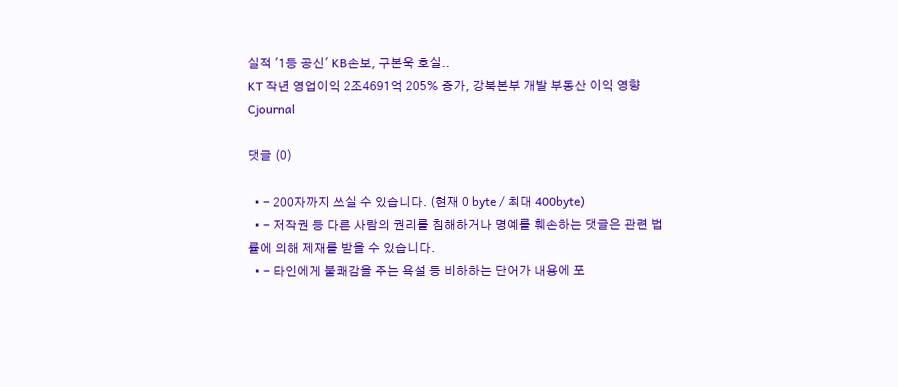실적 '1등 공신' KB손보, 구본욱 호실..
KT 작년 영업이익 2조4691억 205% 증가, 강북본부 개발 부동산 이익 영향
Cjournal

댓글 (0)

  • - 200자까지 쓰실 수 있습니다. (현재 0 byte / 최대 400byte)
  • - 저작권 등 다른 사람의 권리를 침해하거나 명예를 훼손하는 댓글은 관련 법률에 의해 제재를 받을 수 있습니다.
  • - 타인에게 불쾌감을 주는 욕설 등 비하하는 단어가 내용에 포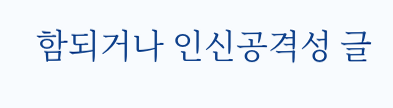함되거나 인신공격성 글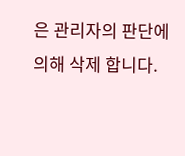은 관리자의 판단에 의해 삭제 합니다.